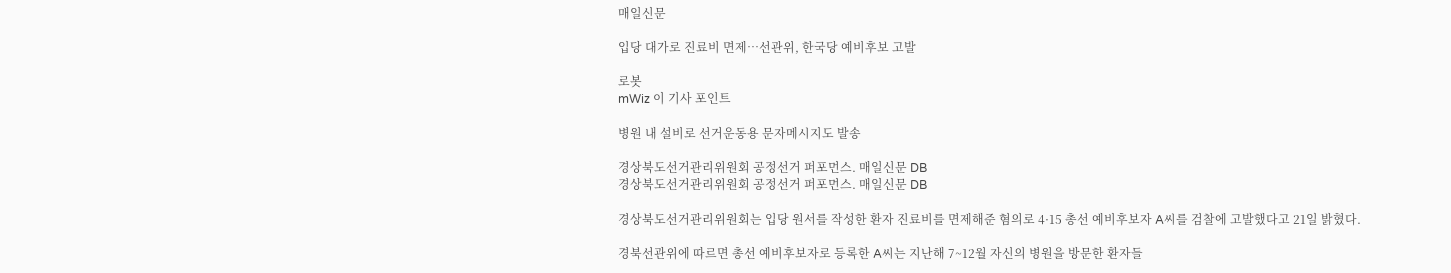매일신문

입당 대가로 진료비 면제…선관위, 한국당 예비후보 고발

로봇
mWiz 이 기사 포인트

병원 내 설비로 선거운동용 문자메시지도 발송

경상북도선거관리위원회 공정선거 퍼포먼스. 매일신문 DB
경상북도선거관리위원회 공정선거 퍼포먼스. 매일신문 DB

경상북도선거관리위원회는 입당 원서를 작성한 환자 진료비를 면제해준 혐의로 4·15 총선 예비후보자 A씨를 검찰에 고발했다고 21일 밝혔다.

경북선관위에 따르면 총선 예비후보자로 등록한 A씨는 지난해 7~12월 자신의 병원을 방문한 환자들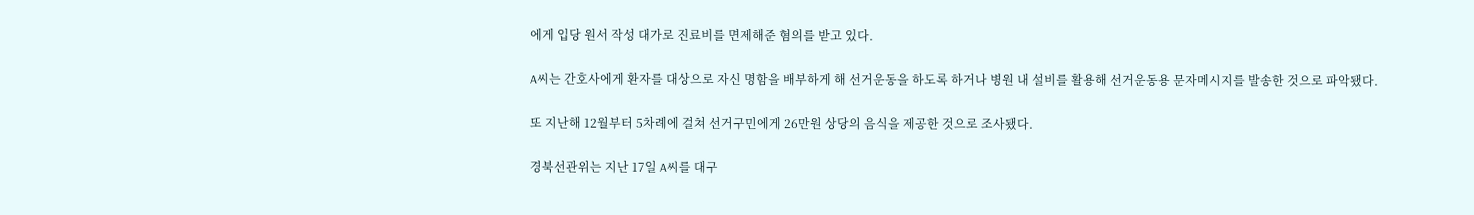에게 입당 원서 작성 대가로 진료비를 면제해준 혐의를 받고 있다.

A씨는 간호사에게 환자를 대상으로 자신 명함을 배부하게 해 선거운동을 하도록 하거나 병원 내 설비를 활용해 선거운동용 문자메시지를 발송한 것으로 파악됐다.

또 지난해 12월부터 5차례에 걸쳐 선거구민에게 26만원 상당의 음식을 제공한 것으로 조사됐다.

경북선관위는 지난 17일 A씨를 대구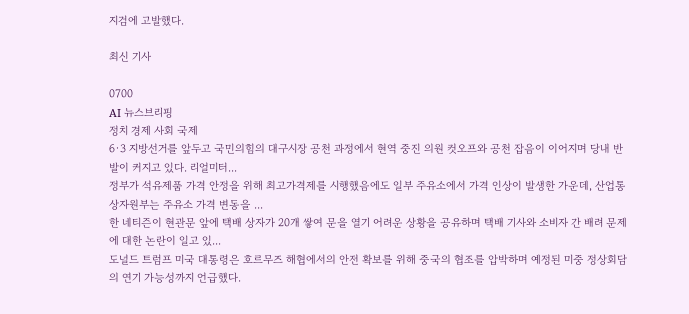지검에 고발했다.

최신 기사

0700
AI 뉴스브리핑
정치 경제 사회 국제
6·3 지방선거를 앞두고 국민의힘의 대구시장 공천 과정에서 현역 중진 의원 컷오프와 공천 잡음이 이어지며 당내 반발이 커지고 있다. 리얼미터...
정부가 석유제품 가격 안정을 위해 최고가격제를 시행했음에도 일부 주유소에서 가격 인상이 발생한 가운데, 산업통상자원부는 주유소 가격 변동을 ...
한 네티즌이 현관문 앞에 택배 상자가 20개 쌓여 문을 열기 어려운 상황을 공유하며 택배 기사와 소비자 간 배려 문제에 대한 논란이 일고 있...
도널드 트럼프 미국 대통령은 호르무즈 해협에서의 안전 확보를 위해 중국의 협조를 압박하며 예정된 미중 정상회담의 연기 가능성까지 언급했다.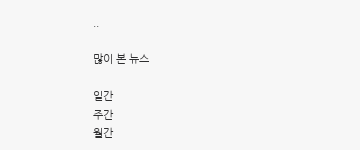..

많이 본 뉴스

일간
주간
월간